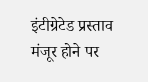इंटीग्रेटेड प्रस्ताव मंजूर होने पर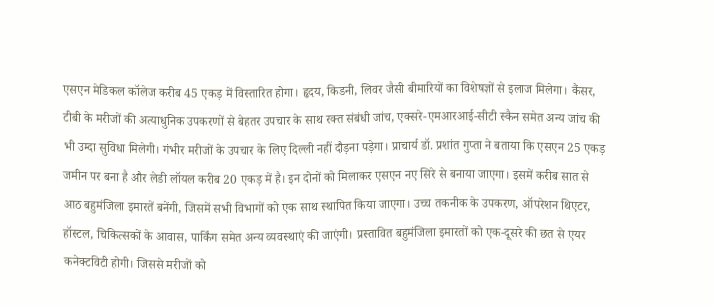एसएन मेडिकल कॉलेज करीब 45 एकड़ में विस्तारित होगा। हृदय, किडनी, लिवर जैसी बीमारियों का विशेषज्ञों से इलाज मिलेगा। कैंसर, टीबी के मरीजों की अत्याधुनिक उपकरणों से बेहतर उपचार के साथ रक्त संबंधी जांच, एक्सरे-एमआरआई-सीटी स्कैन समेत अन्य जांच की भी उम्दा सुविधा मिलेगी। गंभीर मरीजों के उपचार के लिए दिल्ली नहीं दौड़ना पड़ेगा। प्राचार्य डॉ. प्रशांत गुप्ता ने बताया कि एसएन 25 एकड़ जमीन पर बना है और लेडी लॉयल करीब 20 एकड़ में है। इन दोनों को मिलाकर एसएन नए सिरे से बनाया जाएगा। इसमें करीब सात से आठ बहुमंजिला इमारतें बनेंगी, जिसमें सभी विभागों को एक साथ स्थापित किया जाएगा। उच्च तकनीक के उपकरण, ऑपरेशन थिएटर, हॉस्टल, चिकित्सकों के आवास, पार्किंग समेत अन्य व्यवस्थाएं की जाएंगी। प्रस्तावित बहुमंजिला इमारतों को एक-दूसरे की छत से एयर कनेक्टविटी होगी। जिससे मरीजों को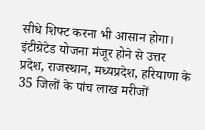सीधे शिफ्ट करना भी आसान होगा। इंटीग्रेटेड योजना मंजूर होने से उत्तर प्रदेश, राजस्थान, मध्यप्रदेश, हरियाणा के 35 जिलों के पांच लाख मरीजों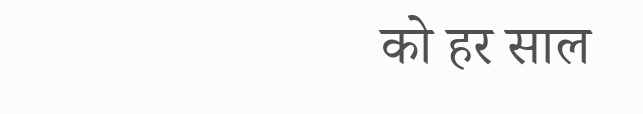को हर साल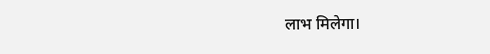लाभ मिलेगा।